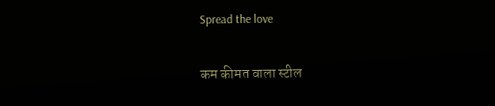Spread the love

कम कीमत वाला स्टील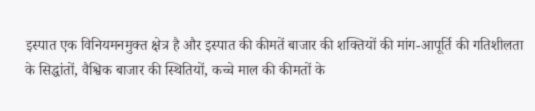इस्पात एक विनियमनमुक्त क्षेत्र है और इस्पात की कीमतें बाजार की शक्तियों की मांग-आपूर्ति की गतिशीलता के सिद्धांतों, वैश्विक बाजार की स्थितियों, कच्चे माल की कीमतों के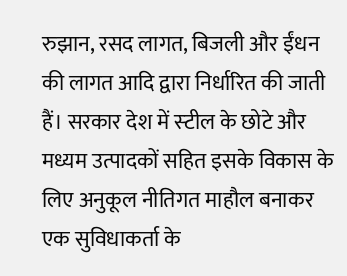रुझान, रसद लागत, बिजली और ईंधन की लागत आदि द्वारा निर्धारित की जाती हैं। सरकार देश में स्‍टील के छोटे और मध्यम उत्पादकों सहित इसके विकास के लिए अनुकूल नीतिगत माहौल बनाकर एक सुविधाकर्ता के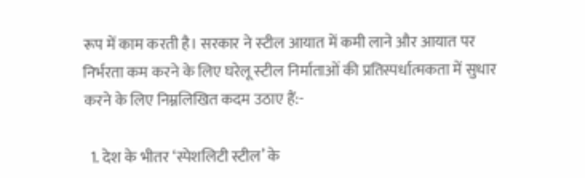रूप में काम करती है। सरकार ने स्‍टील आयात में कमी लाने और आयात पर निर्भरता कम करने के लिए घरेलू स्‍टील निर्माताओं की प्रतिस्पर्धात्मकता में सुधार करने के लिए निम्नलिखित कदम उठाए हैं:-

  1. देश के भीतर ‘स्पेशलिटी स्टील’ के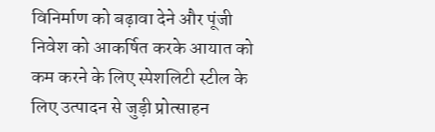विनिर्माण को बढ़ावा देने और पूंजी निवेश को आकर्षित करके आयात को कम करने के लिए स्पेशलिटी स्टील के लिए उत्पादन से जुड़ी प्रोत्साहन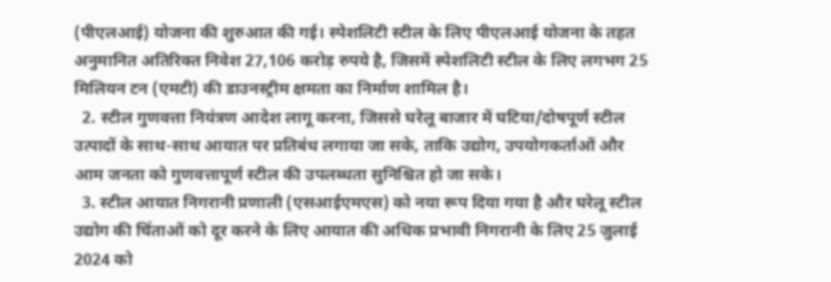(पीएलआई) योजना की शुरुआत की गई। स्पेशलिटी स्टील के लिए पीएलआई योजना के तहत अनुमानित अतिरिक्त निवेश 27,106 करोड़ रुपये है, जिसमें स्पेशलिटी स्टील के लिए लगभग 25 मिलियन टन (एमटी) की डाउनस्ट्रीम क्षमता का निर्माण शामिल है।
  2. स्‍टील गुणवत्ता नियंत्रण आदेश लागू करना, जिससे घरेलू बाजार में घटिया/दोषपूर्ण स्‍टील  उत्पादों के साथ-साथ आयात पर प्रतिबंध लगाया जा सके, ताकि उद्योग, उपयोगकर्ताओं और आम जनता को गुणवत्तापूर्ण स्‍टील की उपलब्धता सुनिश्चित हो जा सके।
  3. स्‍टील आयात निगरानी प्रणाली (एसआईएमएस) को नया रूप दिया गया है और घरेलू स्‍टील उद्योग की चिंताओं को दूर करने के लिए आयात की अधिक प्रभावी निगरानी के लिए 25 जुलाई 2024 को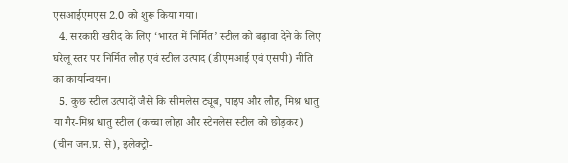एसआईएमएस 2.0 को शुरू किया गया।
  4. सरकारी खरीद के लिए ‘भारत में निर्मित’ स्‍टील को बढ़ावा देने के लिए घरेलू स्तर पर निर्मित लौह एवं स्‍टील उत्पाद (डीएमआई एवं एसपी) नीति का कार्यान्वयन।
  5. कुछ स्‍टील उत्पादों जैसे कि सीमलेस ट्यूब, पाइप और लौह, मिश्र धातु या गैर-मिश्र धातु स्‍टील (कच्चा लोहा और स्टेनलेस स्टील को छोड़कर) (चीन जन.प्र. से), इलेक्ट्रो-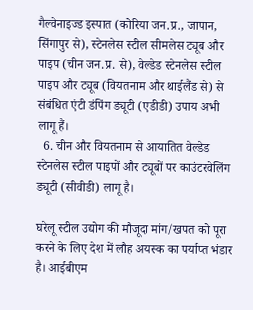गैल्वेनाइज्ड इस्पात (कोरिया जन.प्र., जापान, सिंगापुर से), स्टेनलेस स्टील सीमलेस ट्यूब और पाइप (चीन जन.प्र. से), वेल्डेड स्टेनलेस स्टील पाइप और ट्यूब (वियतनाम और थाईलैंड से) से संबंधित एंटी डंपिंग ड्यूटी (एडीडी) उपाय अभी लागू हैं।
  6. चीन और वियतनाम से आयातित वेल्डेड स्टेनलेस स्टील पाइपों और ट्यूबों पर काउंटरवेलिंग ड्यूटी (सीवीडी) लागू है।

घरेलू स्‍टील उद्योग की मौजूदा मांग/खपत को पूरा करने के लिए देश में लौह अयस्क का पर्याप्त भंडार है। आईबीएम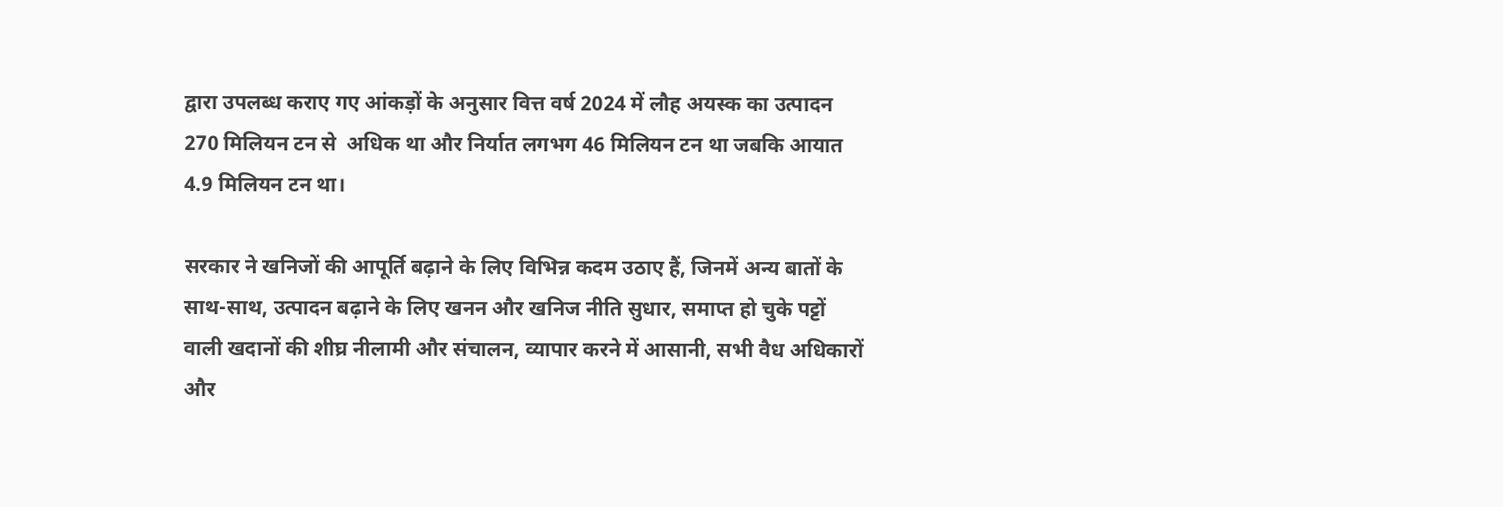द्वारा उपलब्ध कराए गए आंकड़ों के अनुसार वित्त वर्ष 2024 में लौह अयस्क का उत्पादन 270 मिलियन टन से  अधिक था और निर्यात लगभग 46 मिलियन टन था जबकि आयात 4.9 मिलियन टन था।

सरकार ने खनिजों की आपूर्ति बढ़ाने के लिए विभिन्न कदम उठाए हैं, जिनमें अन्य बातों के साथ-साथ, उत्पादन बढ़ाने के लिए खनन और खनिज नीति सुधार, समाप्त हो चुके पट्टों वाली खदानों की शीघ्र नीलामी और संचालन, व्यापार करने में आसानी, सभी वैध अधिकारों और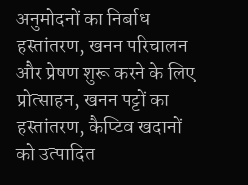अनुमोदनों का निर्बाध हस्तांतरण, खनन परिचालन और प्रेषण शुरू करने के लिए प्रोत्साहन, खनन पट्टों का हस्तांतरण, कैप्टिव खदानों को उत्पादित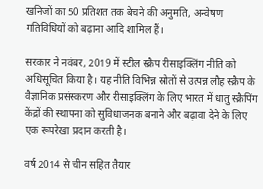खनिजों का 50 प्रतिशत तक बेचने की अनुमति, अन्वेषण गतिविधियों को बढ़ाना आदि शामिल हैं।

सरकार ने नवंबर, 2019 में स्टील स्क्रैप रीसाइक्लिंग नीति को अधिसूचित किया है। यह नीति विभिन्न स्रोतों से उत्पन्न लौह स्क्रैप के वैज्ञानिक प्रसंस्करण और रीसाइक्लिंग के लिए भारत में धातु स्क्रैपिंग केंद्रों की स्थापना को सुविधाजनक बनाने और बढ़ावा देने के लिए एक रूपरेखा प्रदान करती है।

वर्ष 2014 से चीन सहित तैयार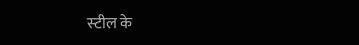स्‍टील के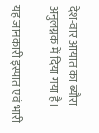देश-वार आयात का ब्यौरा अनुलग्नक में दिया गया है।

यह जानकारी इस्पात एवं भारी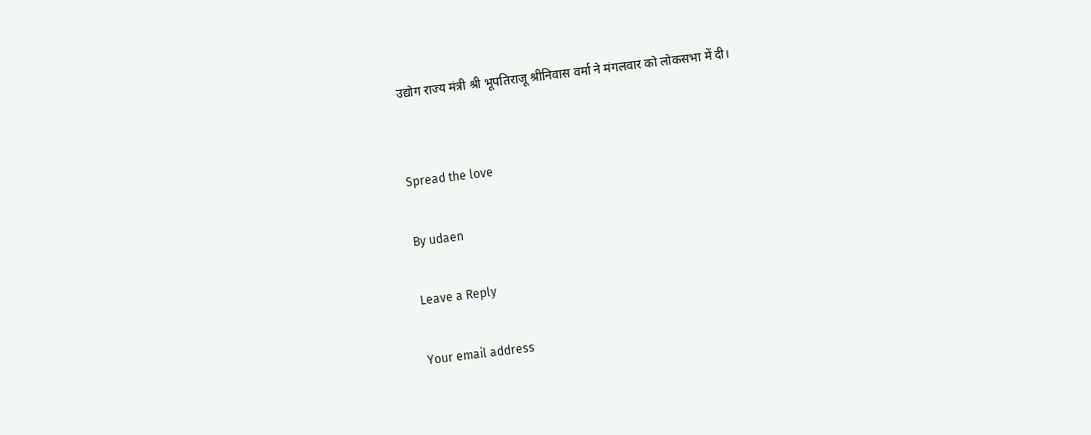उद्योग राज्य मंत्री श्री भूपतिराजू श्रीनिवास वर्मा ने मंगलवार को लोकसभा में दी।


Spread the love

By udaen

Leave a Reply

Your email address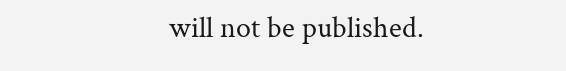will not be published.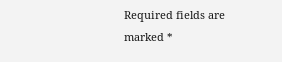Required fields are marked *